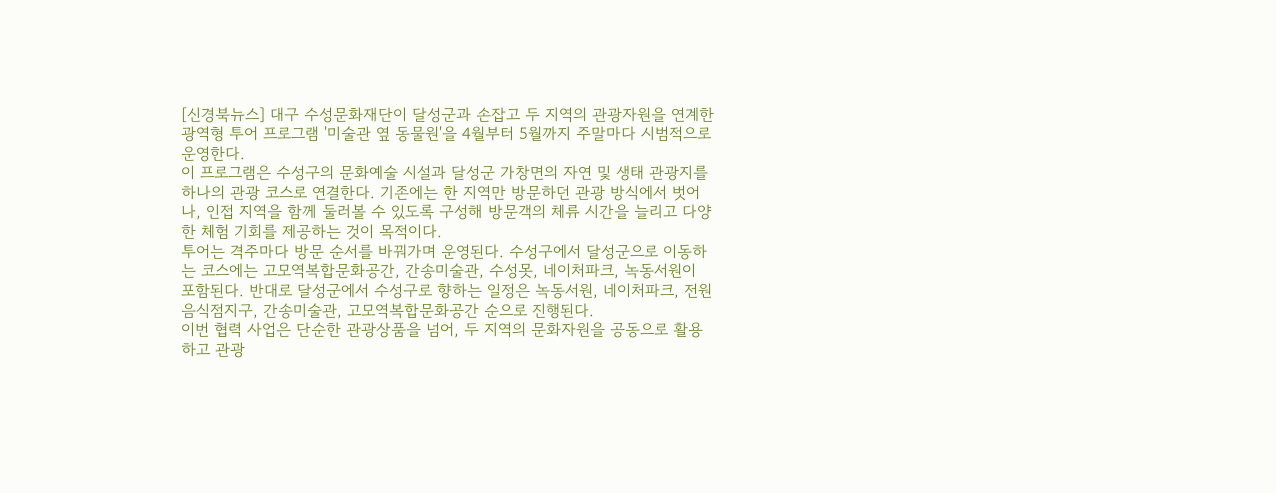[신경북뉴스] 대구 수성문화재단이 달성군과 손잡고 두 지역의 관광자원을 연계한 광역형 투어 프로그램 '미술관 옆 동물원'을 4월부터 5월까지 주말마다 시범적으로 운영한다.
이 프로그램은 수성구의 문화예술 시설과 달성군 가창면의 자연 및 생태 관광지를 하나의 관광 코스로 연결한다. 기존에는 한 지역만 방문하던 관광 방식에서 벗어나, 인접 지역을 함께 둘러볼 수 있도록 구성해 방문객의 체류 시간을 늘리고 다양한 체험 기회를 제공하는 것이 목적이다.
투어는 격주마다 방문 순서를 바꿔가며 운영된다. 수성구에서 달성군으로 이동하는 코스에는 고모역복합문화공간, 간송미술관, 수성못, 네이처파크, 녹동서원이 포함된다. 반대로 달성군에서 수성구로 향하는 일정은 녹동서원, 네이처파크, 전원음식점지구, 간송미술관, 고모역복합문화공간 순으로 진행된다.
이번 협력 사업은 단순한 관광상품을 넘어, 두 지역의 문화자원을 공동으로 활용하고 관광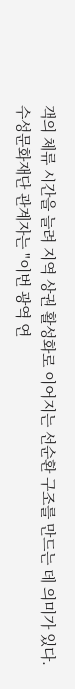객의 체류 시간을 늘려 지역 상권 활성화로 이어지는 선순환 구조를 만드는 데 의미가 있다.
수성문화재단 관계자는 "이번 광역 연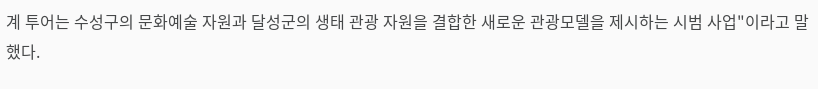계 투어는 수성구의 문화예술 자원과 달성군의 생태 관광 자원을 결합한 새로운 관광모델을 제시하는 시범 사업"이라고 말했다.